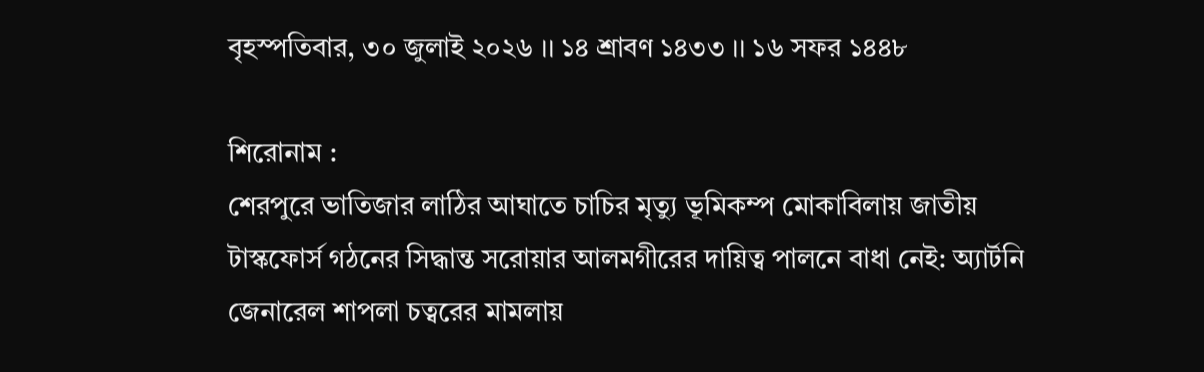বৃহস্পতিবার, ৩০ জুলাই ২০২৬ ।। ১৪ শ্রাবণ ১৪৩৩ ।। ১৬ সফর ১৪৪৮

শিরোনাম :
শেরপুরে ভাতিজার লাঠির আঘাতে চাচির মৃত্যু ভূমিকম্প মোকাবিলায় জাতীয় টাস্কফোর্স গঠনের সিদ্ধান্ত সরোয়ার আলমগীরের দায়িত্ব পালনে বাধা নেই: অ্যার্টনি জেনারেল শাপলা চত্বরের মামলায়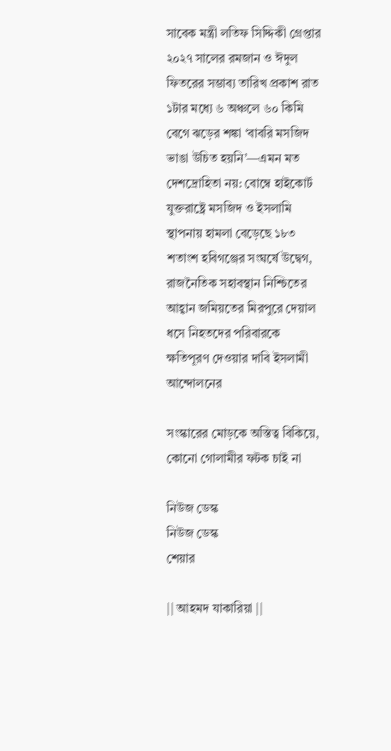সাবেক মন্ত্রী লতিফ সিদ্দিকী গ্রেপ্তার ২০২৭ সালের রমজান ও ঈদুল ফিতরের সম্ভাব্য তারিখ প্রকাশ রাত ১টার মধ্যে ৬ অঞ্চলে ৬০ কিমি বেগে ঝড়ের শঙ্কা ‘বাবরি মসজিদ ভাঙা উচিত হয়নি’—এমন মত দেশদ্রোহিতা নয়: বোম্বে হাইকোর্ট যুক্তরাষ্ট্রে মসজিদ ও ইসলামি স্থাপনায় হামলা বেড়েছে ১৮৩ শতাংশ হবিগঞ্জের সংঘর্ষে উদ্বেগ, রাজনৈতিক সহাবস্থান নিশ্চিতের আহ্বান জমিয়তের মিরপুরে দেয়াল ধসে নিহতদের পরিবারকে ক্ষতিপূরণ দেওয়ার দাবি ইসলামী আন্দোলনের

সংস্কারের মোড়কে অস্তিত্ব বিকিয়ে, কোনো গোলামীর ফটক চাই না

নিউজ ডেস্ক
নিউজ ডেস্ক
শেয়ার

|| আহমদ যাকারিয়া ||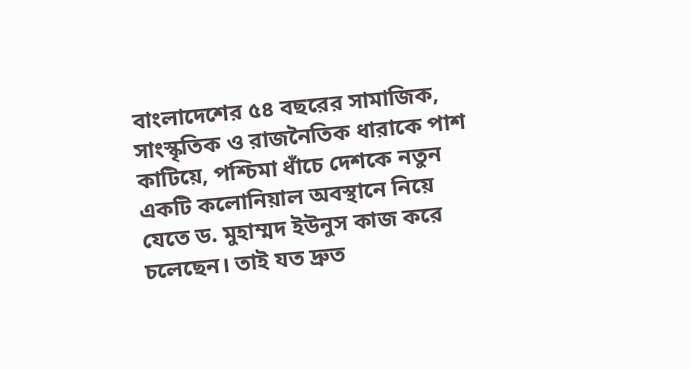বাংলাদেশের ৫৪ বছরের সামাজিক, সাংস্কৃতিক ও রাজনৈতিক ধারাকে পাশ কাটিয়ে, পশ্চিমা ধাঁচে দেশকে নতুন একটি কলোনিয়াল অবস্থানে নিয়ে যেতে ড. মুহাম্মদ ইউনুস কাজ করে চলেছেন। তাই যত দ্রুত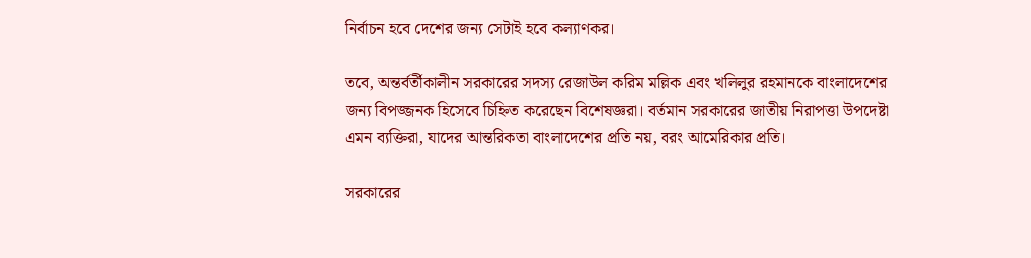নির্বাচন হবে দেশের জন্য সেটাই হবে কল্যাণকর।

তবে, অন্তর্বর্তীকালীন সরকারের সদস্য রেজাউল করিম মল্লিক এবং খলিলুর রহমানকে বাংলাদেশের জন্য বিপজ্জনক হিসেবে চিহ্নিত করেছেন বিশেষজ্ঞরা। বর্তমান সরকারের জাতীয় নিরাপত্তা উপদেষ্টা এমন ব্যক্তিরা, যাদের আন্তরিকতা বাংলাদেশের প্রতি নয়, বরং আমেরিকার প্রতি।

সরকারের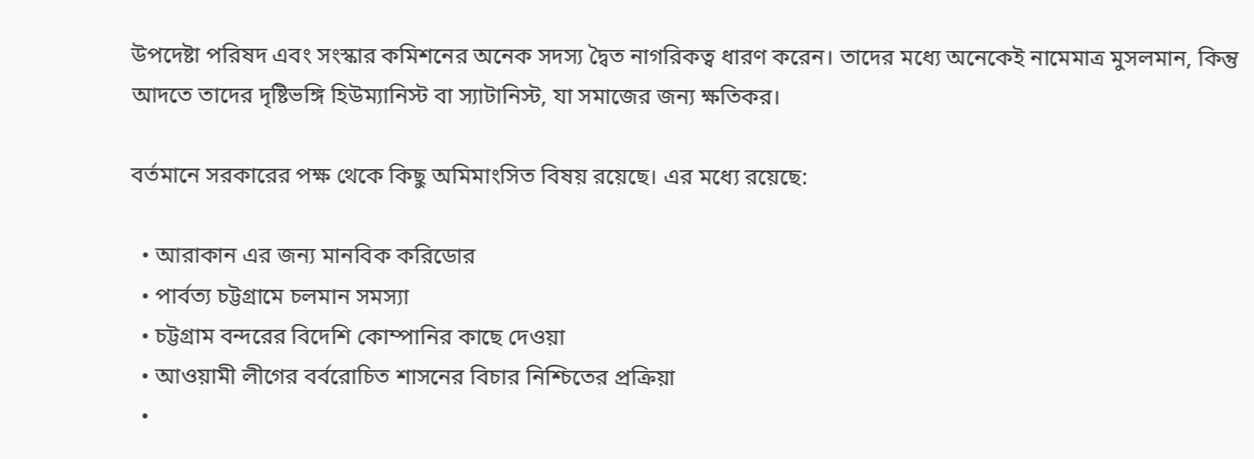উপদেষ্টা পরিষদ এবং সংস্কার কমিশনের অনেক সদস্য দ্বৈত নাগরিকত্ব ধারণ করেন। তাদের মধ্যে অনেকেই নামেমাত্র মুসলমান, কিন্তু আদতে তাদের দৃষ্টিভঙ্গি হিউম্যানিস্ট বা স্যাটানিস্ট, যা সমাজের জন্য ক্ষতিকর।

বর্তমানে সরকারের পক্ষ থেকে কিছু অমিমাংসিত বিষয় রয়েছে। এর মধ্যে রয়েছে:

  • আরাকান এর জন্য মানবিক করিডোর
  • পার্বত্য চট্টগ্রামে চলমান সমস্যা
  • চট্টগ্রাম বন্দরের বিদেশি কোম্পানির কাছে দেওয়া
  • আওয়ামী লীগের বর্বরোচিত শাসনের বিচার নিশ্চিতের প্রক্রিয়া
  •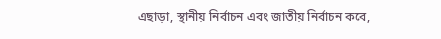এছাড়া, স্থানীয় নির্বাচন এবং জাতীয় নির্বাচন কবে,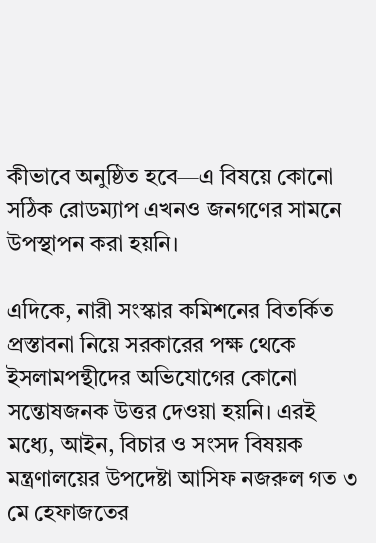কীভাবে অনুষ্ঠিত হবে—এ বিষয়ে কোনো সঠিক রোডম্যাপ এখনও জনগণের সামনে উপস্থাপন করা হয়নি।

এদিকে, নারী সংস্কার কমিশনের বিতর্কিত প্রস্তাবনা নিয়ে সরকারের পক্ষ থেকে ইসলামপন্থীদের অভিযোগের কোনো সন্তোষজনক উত্তর দেওয়া হয়নি। এরই মধ্যে, আইন, বিচার ও সংসদ বিষয়ক মন্ত্রণালয়ের উপদেষ্টা আসিফ নজরুল গত ৩ মে হেফাজতের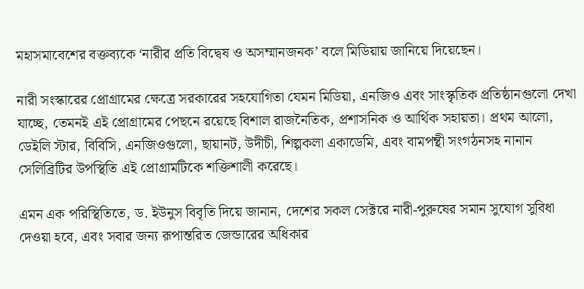মহাসমাবেশের বক্তব্যকে ‘নারীর প্রতি বিদ্বেষ ও অসম্মানজনক’ বলে মিডিয়ায় জানিয়ে দিয়েছেন।

নারী সংস্কারের প্রোগ্রামের ক্ষেত্রে সরকারের সহযোগিতা যেমন মিডিয়া, এনজিও এবং সাংস্কৃতিক প্রতিষ্ঠানগুলো দেখা যাচ্ছে, তেমনই এই প্রোগ্রামের পেছনে রয়েছে বিশাল রাজনৈতিক, প্রশাসনিক ও আর্থিক সহায়তা। প্রথম আলো, ডেইলি স্টার, বিবিসি, এনজিওগুলো, ছায়ানট, উদীচী, শিল্পকলা একাডেমি, এবং বামপন্থী সংগঠনসহ নানান সেলিব্রিটির উপস্থিতি এই প্রোগ্রামটিকে শক্তিশালী করেছে।

এমন এক পরিস্থিতিতে, ড. ইউনুস বিবৃতি দিয়ে জানান, দেশের সকল সেক্টরে নারী-পুরুষের সমান সুযোগ সুবিধা দেওয়া হবে, এবং সবার জন্য রূপান্তরিত জেন্ডারের অধিকার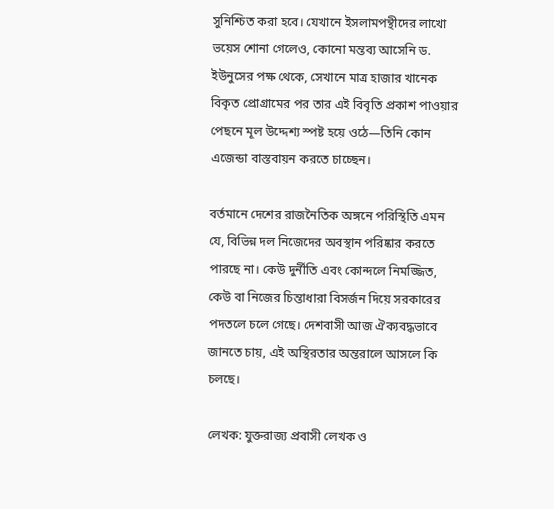সুনিশ্চিত করা হবে। যেখানে ইসলামপন্থীদের লাখো ভয়েস শোনা গেলেও, কোনো মন্তব্য আসেনি ড. ইউনুসের পক্ষ থেকে, সেখানে মাত্র হাজার খানেক বিকৃত প্রোগ্রামের পর তার এই বিবৃতি প্রকাশ পাওয়ার পেছনে মূল উদ্দেশ্য স্পষ্ট হয়ে ওঠে—তিনি কোন এজেন্ডা বাস্তবায়ন করতে চাচ্ছেন।

বর্তমানে দেশের রাজনৈতিক অঙ্গনে পরিস্থিতি এমন যে, বিভিন্ন দল নিজেদের অবস্থান পরিষ্কার করতে পারছে না। কেউ দুর্নীতি এবং কোন্দলে নিমজ্জিত, কেউ বা নিজের চিন্তাধারা বিসর্জন দিয়ে সরকারের পদতলে চলে গেছে। দেশবাসী আজ ঐক্যবদ্ধভাবে জানতে চায়, এই অস্থিরতার অন্তরালে আসলে কি চলছে।

লেখক: যুক্তরাজ্য প্রবাসী লেখক ও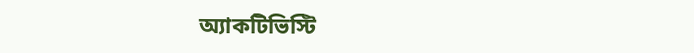অ্যাকটিভিস্টি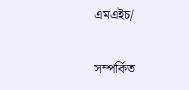এমএইচ/


সম্পর্কিত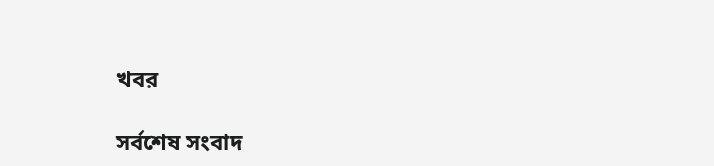খবর

সর্বশেষ সংবাদ